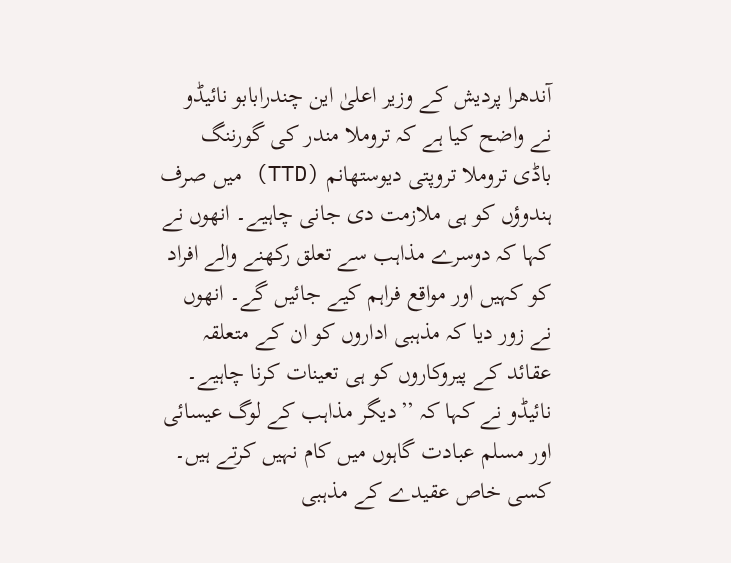آندھرا پردیش کے وزیر اعلیٰ این چندرابابو نائیڈو نے واضح کیا ہے کہ تروملا مندر کی گورننگ باڈی تروملا تروپتی دیوستھانم (TTD) میں صرف ہندوؤں کو ہی ملازمت دی جانی چاہیے۔ انھوں نے کہا کہ دوسرے مذاہب سے تعلق رکھنے والے افراد کو کہیں اور مواقع فراہم کیے جائیں گے۔ انھوں نے زور دیا کہ مذہبی اداروں کو ان کے متعلقہ عقائد کے پیروکاروں کو ہی تعینات کرنا چاہیے۔
نائیڈو نے کہا کہ ’’دیگر مذاہب کے لوگ عیسائی اور مسلم عبادت گاہوں میں کام نہیں کرتے ہیں۔ کسی خاص عقیدے کے مذہبی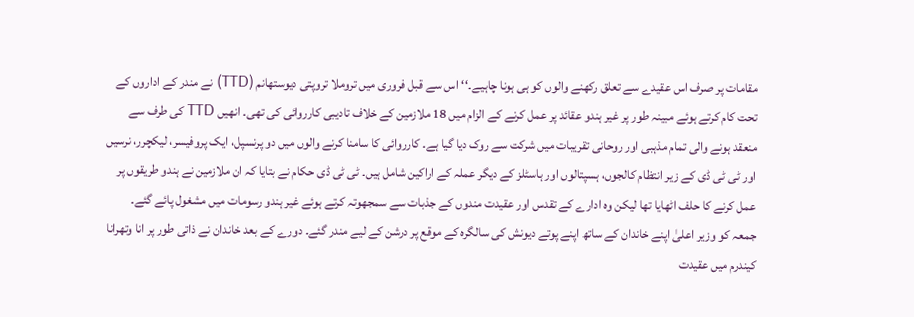مقامات پر صرف اس عقیدے سے تعلق رکھنے والوں کو ہی ہونا چاہیے۔‘‘ اس سے قبل فروری میں تروملا تروپتی دیوستھانم (TTD) نے مندر کے اداروں کے تحت کام کرتے ہوئے مبینہ طور پر غیر ہندو عقائد پر عمل کرنے کے الزام میں 18 ملازمین کے خلاف تادیبی کارروائی کی تھی۔ انھیں TTD کی طرف سے منعقد ہونے والی تمام مذہبی اور روحانی تقریبات میں شرکت سے روک دیا گیا ہے۔ کارروائی کا سامنا کرنے والوں میں دو پرنسپل، ایک پروفیسر، لیکچرر، نرسیں اور ٹی ٹی ڈی کے زیر انتظام کالجوں، ہسپتالوں اور ہاسٹلز کے دیگر عملہ کے اراکین شامل ہیں۔ ٹی ٹی ڈی حکام نے بتایا کہ ان ملازمین نے ہندو طریقوں پر عمل کرنے کا حلف اٹھایا تھا لیکن وہ ادارے کے تقدس اور عقیدت مندوں کے جذبات سے سمجھوتہ کرتے ہوئے غیر ہندو رسومات میں مشغول پائے گئے۔
جمعہ کو وزیر اعلیٰ اپنے خاندان کے ساتھ اپنے پوتے دیونش کی سالگرہ کے موقع پر درشن کے لیے مندر گئے۔ دورے کے بعد خاندان نے ذاتی طور پر انا وتھرانا کیندرم میں عقیدت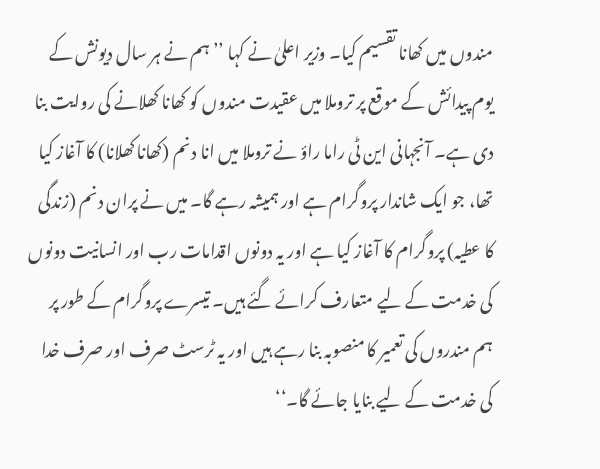مندوں میں کھانا تقسیم کیا۔ وزیر اعلیٰ نے کہا ’’ہم نے ہر سال دیونش کے یوم پیدائش کے موقع پر تروملا میں عقیدت مندوں کو کھانا کھلانے کی روایت بنا دی ہے۔ آنجہانی این ٹی راما راؤ نے تروملا میں انا دنم (کھانا کھلانا) کا آغاز کیا تھا، جو ایک شاندار پروگرام ہے اور ہمیشہ رہے گا۔ میں نے پران دنم (زندگی کا عطیہ) پروگرام کا آغاز کیا ہے اور یہ دونوں اقدامات رب اور انسانیت دونوں کی خدمت کے لیے متعارف کرائے گئے ہیں۔ تیسرے پروگرام کے طور پر ہم مندروں کی تعمیر کا منصوبہ بنا رہے ہیں اور یہ ٹرسٹ صرف اور صرف خدا کی خدمت کے لیے بنایا جائے گا۔‘‘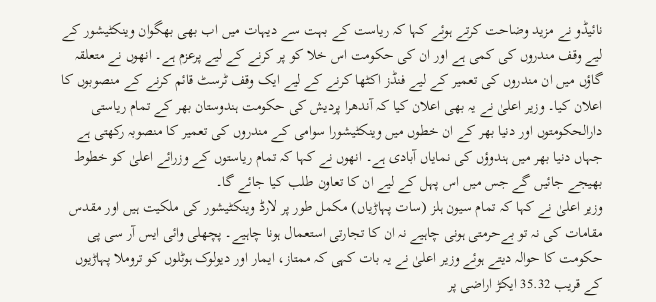نائیڈو نے مزید وضاحت کرتے ہوئے کہا کہ ریاست کے بہت سے دیہات میں اب بھی بھگوان وینکٹیشور کے لیے وقف مندروں کی کمی ہے اور ان کی حکومت اس خلا کو پر کرنے کے لیے پرعزم ہے۔ انھوں نے متعلقہ گاؤں میں ان مندروں کی تعمیر کے لیے فنڈز اکٹھا کرنے کے لیے ایک وقف ٹرسٹ قائم کرنے کے منصوبوں کا اعلان کیا۔ وزیر اعلیٰ نے یہ بھی اعلان کیا کہ آندھرا پردیش کی حکومت ہندوستان بھر کے تمام ریاستی دارالحکومتوں اور دنیا بھر کے ان خطوں میں وینکٹیشورا سوامی کے مندروں کی تعمیر کا منصوبہ رکھتی ہے جہاں دنیا بھر میں ہندوؤں کی نمایاں آبادی ہے۔ انھوں نے کہا کہ تمام ریاستوں کے وزرائے اعلیٰ کو خطوط بھیجے جائیں گے جس میں اس پہل کے لیے ان کا تعاون طلب کیا جائے گا۔
وزیر اعلیٰ نے کہا کہ تمام سیون ہلز (سات پہاڑیاں) مکمل طور پر لارڈ وینکٹیشور کی ملکیت ہیں اور مقدس مقامات کی نہ تو بےحرمتی ہونی چاہیے نہ ان کا تجارتی استعمال ہونا چاہیے۔ پچھلی وائی ایس آر سی پی حکومت کا حوالہ دیتے ہوئے وزیر اعلیٰ نے یہ بات کہی کہ ممتاز، ایمار اور دیولوک ہوٹلوں کو تروملا پہاڑیوں کے قریب 35.32 ایکڑ اراضی پر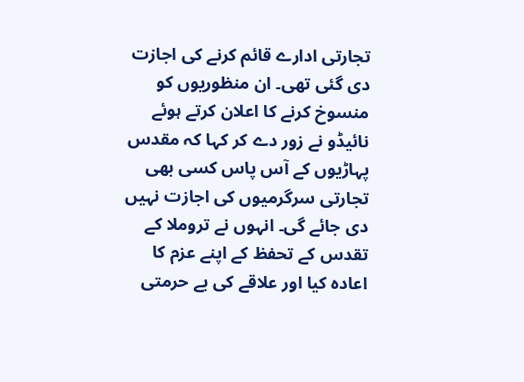تجارتی ادارے قائم کرنے کی اجازت دی گئی تھی۔ ان منظوریوں کو منسوخ کرنے کا اعلان کرتے ہوئے نائیڈو نے زور دے کر کہا کہ مقدس پہاڑیوں کے آس پاس کسی بھی تجارتی سرگرمیوں کی اجازت نہیں دی جائے گی۔ انہوں نے تروملا کے تقدس کے تحفظ کے اپنے عزم کا اعادہ کیا اور علاقے کی بے حرمتی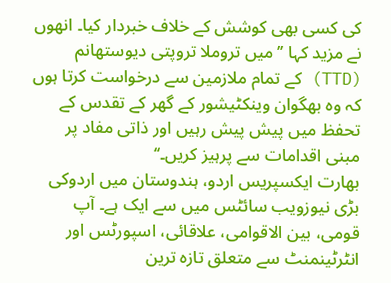کی کسی بھی کوشش کے خلاف خبردار کیا۔ انھوں نے مزید کہا ’’میں تروملا تروپتی دیوستھانم (TTD) کے تمام ملازمین سے درخواست کرتا ہوں کہ وہ بھگوان وینکٹیشور کے گھر کے تقدس کے تحفظ میں پیش پیش رہیں اور ذاتی مفاد پر مبنی اقدامات سے پرہیز کریں۔‘‘
بھارت ایکسپریس اردو، ہندوستان میں اردوکی بڑی نیوزویب سائٹس میں سے ایک ہے۔ آپ قومی، بین الاقوامی، علاقائی، اسپورٹس اور انٹرٹینمنٹ سے متعلق تازہ ترین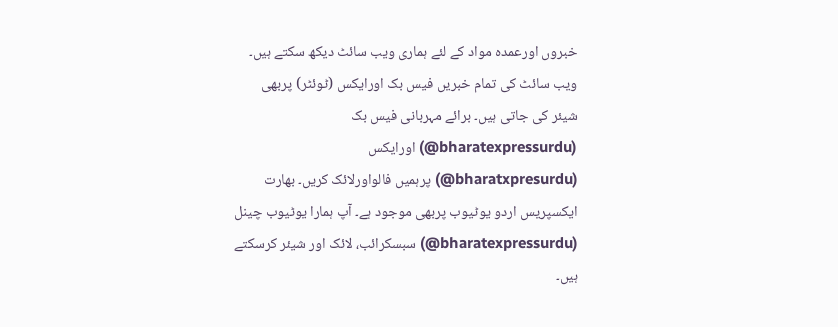خبروں اورعمدہ مواد کے لئے ہماری ویب سائٹ دیکھ سکتے ہیں۔ ویب سائٹ کی تمام خبریں فیس بک اورایکس (ٹوئٹر) پربھی شیئر کی جاتی ہیں۔ برائے مہربانی فیس بک (bharatexpressurdu@) اورایکس (bharatxpresurdu@) پرہمیں فالواورلائک کریں۔ بھارت ایکسپریس اردو یوٹیوب پربھی موجود ہے۔ آپ ہمارا یوٹیوب چینل (bharatexpressurdu@) سبسکرائب، لائک اور شیئر کرسکتے ہیں۔